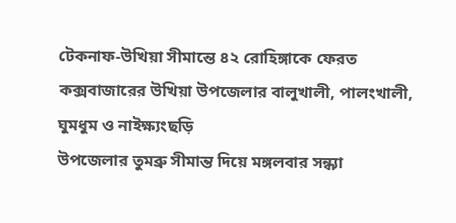টেকনাফ-উখিয়া সীমান্তে ৪২ রোহিঙ্গাকে ফেরত
কক্সবাজারের উখিয়া উপজেলার বালুখালী, পালংখালী, ঘুমধুম ও নাইক্ষ্যংছড়ি
উপজেলার তুমব্রু সীমান্ত দিয়ে মঙ্গলবার সন্ধ্যা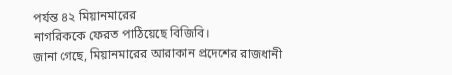পর্যন্ত ৪২ মিয়ানমারের
নাগরিককে ফেরত পাঠিয়েছে বিজিবি।
জানা গেছে, মিয়ানমারের আরাকান প্রদেশের রাজধানী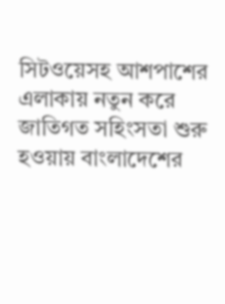সিটওয়েসহ আশপাশের এলাকায় নতুন করে জাতিগত সহিংসতা শুরু হওয়ায় বাংলাদেশের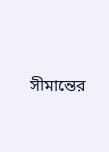সীমান্তের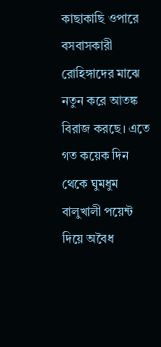কাছাকাছি ওপারে বসবাসকারী রোহিঙ্গাদের মাঝে নতুন করে আতঙ্ক বিরাজ করছে। এতে গত কয়েক দিন থেকে ঘুমধুম বালুখালী পয়েন্ট দিয়ে অবৈধ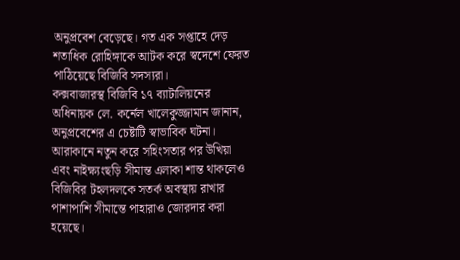অনুপ্রবেশ বেড়েছে। গত এক সপ্তাহে দেড় শতাধিক রোহিঙ্গাকে আটক করে স্বদেশে ফেরত পাঠিয়েছে বিজিবি সদস্যরা।
কক্সবাজারস্থ বিজিবি ১৭ ব্যাটালিয়নের অধিনায়ক লে. কর্নেল খালেকুজ্জামান জানান, অনুপ্রবেশের এ চেষ্টাটি স্বাভাবিক ঘটনা। আরাকানে নতুন করে সহিংসতার পর উখিয়া এবং নাইক্ষ্যংছড়ি সীমান্ত এলাকা শান্ত থাকলেও বিজিবির টহলদলকে সতর্ক অবস্থায় রাখার পাশাপাশি সীমান্তে পাহারাও জোরদার করা হয়েছে।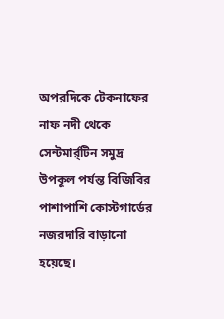অপরদিকে টেকনাফের নাফ নদী থেকে সেন্টমার্র্টিন সমুদ্র উপকূল পর্যন্ত বিজিবির পাশাপাশি কোস্টগার্ডের নজরদারি বাড়ানো হয়েছে।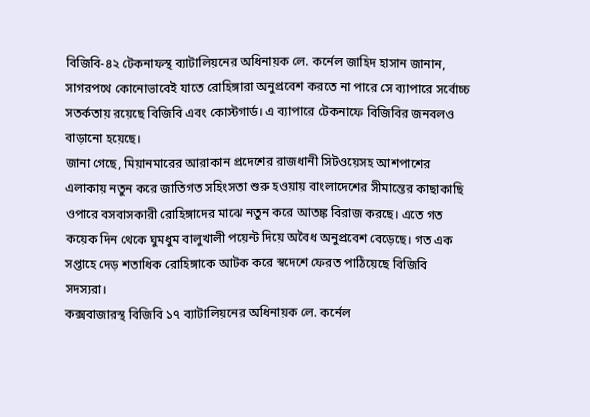বিজিবি-৪২ টেকনাফস্থ ব্যাটালিয়নের অধিনায়ক লে. কর্নেল জাহিদ হাসান জানান, সাগরপথে কোনোভাবেই যাতে রোহিঙ্গারা অনুপ্রবেশ করতে না পারে সে ব্যাপারে সর্বোচ্চ সতর্কতায় রয়েছে বিজিবি এবং কোস্টগার্ড। এ ব্যাপারে টেকনাফে বিজিবির জনবলও বাড়ানো হয়েছে।
জানা গেছে, মিয়ানমারের আরাকান প্রদেশের রাজধানী সিটওয়েসহ আশপাশের এলাকায় নতুন করে জাতিগত সহিংসতা শুরু হওয়ায় বাংলাদেশের সীমান্তের কাছাকাছি ওপারে বসবাসকারী রোহিঙ্গাদের মাঝে নতুন করে আতঙ্ক বিরাজ করছে। এতে গত কয়েক দিন থেকে ঘুমধুম বালুখালী পয়েন্ট দিয়ে অবৈধ অনুপ্রবেশ বেড়েছে। গত এক সপ্তাহে দেড় শতাধিক রোহিঙ্গাকে আটক করে স্বদেশে ফেরত পাঠিয়েছে বিজিবি সদস্যরা।
কক্সবাজারস্থ বিজিবি ১৭ ব্যাটালিয়নের অধিনায়ক লে. কর্নেল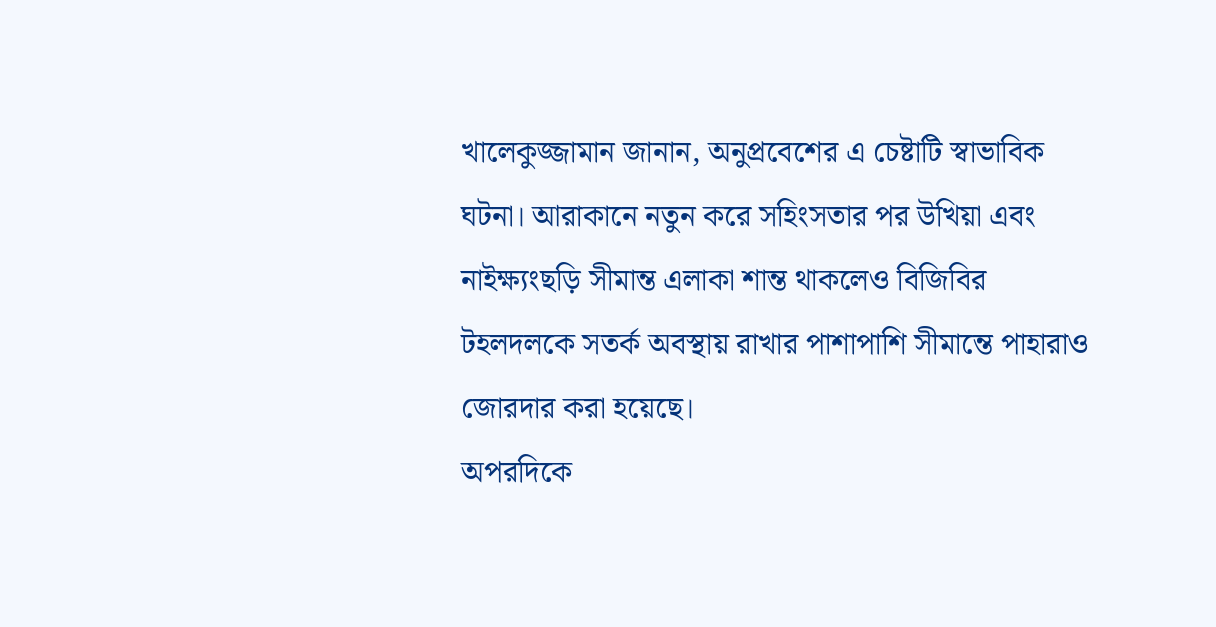খালেকুজ্জামান জানান, অনুপ্রবেশের এ চেষ্টাটি স্বাভাবিক ঘটনা। আরাকানে নতুন করে সহিংসতার পর উখিয়া এবং নাইক্ষ্যংছড়ি সীমান্ত এলাকা শান্ত থাকলেও বিজিবির টহলদলকে সতর্ক অবস্থায় রাখার পাশাপাশি সীমান্তে পাহারাও জোরদার করা হয়েছে।
অপরদিকে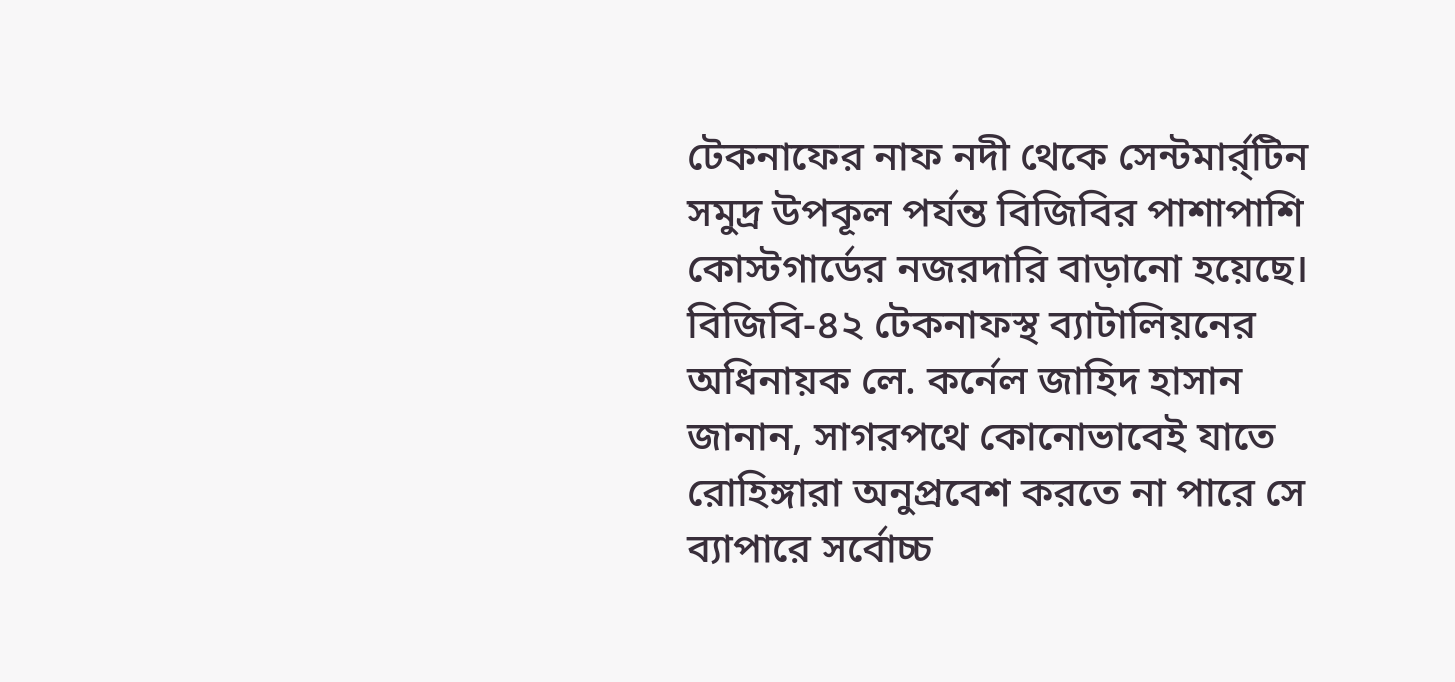টেকনাফের নাফ নদী থেকে সেন্টমার্র্টিন সমুদ্র উপকূল পর্যন্ত বিজিবির পাশাপাশি কোস্টগার্ডের নজরদারি বাড়ানো হয়েছে।
বিজিবি-৪২ টেকনাফস্থ ব্যাটালিয়নের অধিনায়ক লে. কর্নেল জাহিদ হাসান জানান, সাগরপথে কোনোভাবেই যাতে রোহিঙ্গারা অনুপ্রবেশ করতে না পারে সে ব্যাপারে সর্বোচ্চ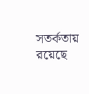সতর্কতায় রয়েছে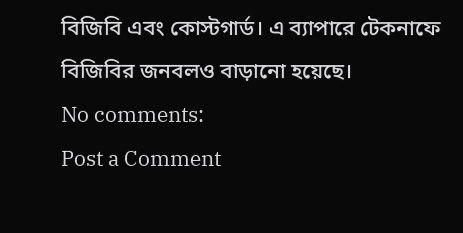বিজিবি এবং কোস্টগার্ড। এ ব্যাপারে টেকনাফে বিজিবির জনবলও বাড়ানো হয়েছে।
No comments:
Post a Comment